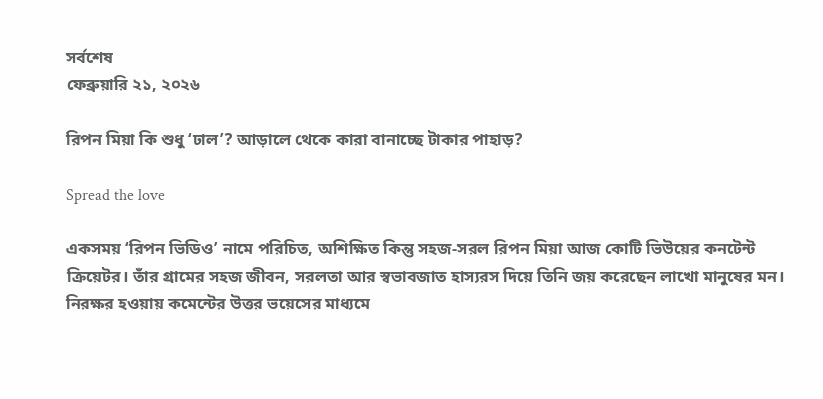সর্বশেষ
ফেব্রুয়ারি ২১, ২০২৬

রিপন মিয়া কি শুধু ‘ঢাল’? আড়ালে থেকে কারা বানাচ্ছে টাকার পাহাড়?

Spread the love

একসময় ‘রিপন ভিডিও’ নামে পরিচিত, অশিক্ষিত কিন্তু সহজ-সরল রিপন মিয়া আজ কোটি ভিউয়ের কনটেন্ট ক্রিয়েটর। তাঁর গ্রামের সহজ জীবন, সরলতা আর স্বভাবজাত হাস্যরস দিয়ে তিনি জয় করেছেন লাখো মানুষের মন। নিরক্ষর হওয়ায় কমেন্টের উত্তর ভয়েসের মাধ্যমে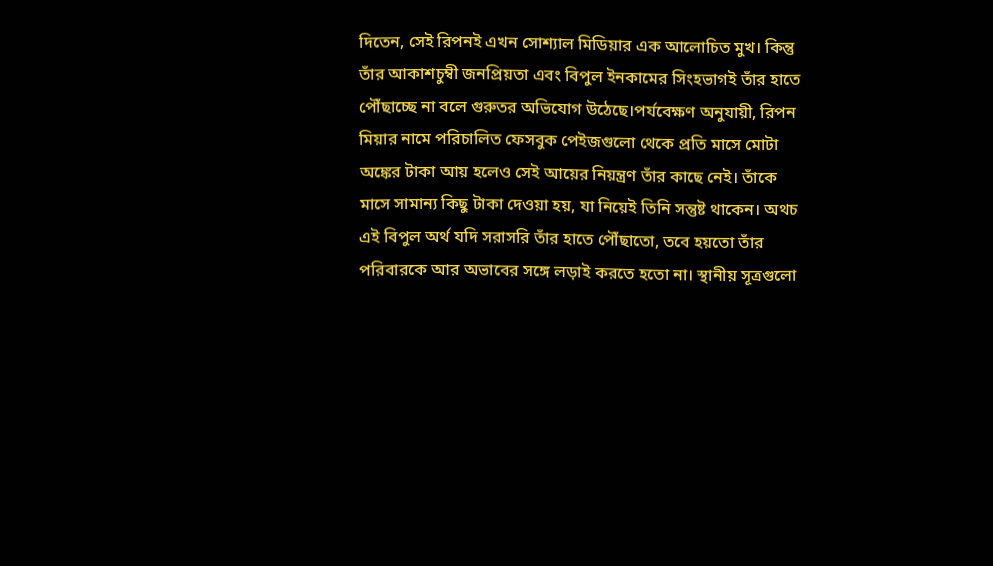দিতেন, সেই রিপনই এখন সোশ্যাল মিডিয়ার এক আলোচিত মুখ। কিন্তু তাঁর আকাশচুম্বী জনপ্রিয়তা এবং বিপুল ইনকামের সিংহভাগই তাঁর হাতে পৌঁছাচ্ছে না বলে গুরুতর অভিযোগ উঠেছে।পর্যবেক্ষণ অনুযায়ী, রিপন মিয়ার নামে পরিচালিত ফেসবুক পেইজগুলো থেকে প্রতি মাসে মোটা অঙ্কের টাকা আয় হলেও সেই আয়ের নিয়ন্ত্রণ তাঁর কাছে নেই। তাঁকে মাসে সামান্য কিছু টাকা দেওয়া হয়, যা নিয়েই তিনি সন্তুষ্ট থাকেন। অথচ এই বিপুল অর্থ যদি সরাসরি তাঁর হাতে পৌঁছাতো, তবে হয়তো তাঁর পরিবারকে আর অভাবের সঙ্গে লড়াই করতে হতো না। স্থানীয় সূত্রগুলো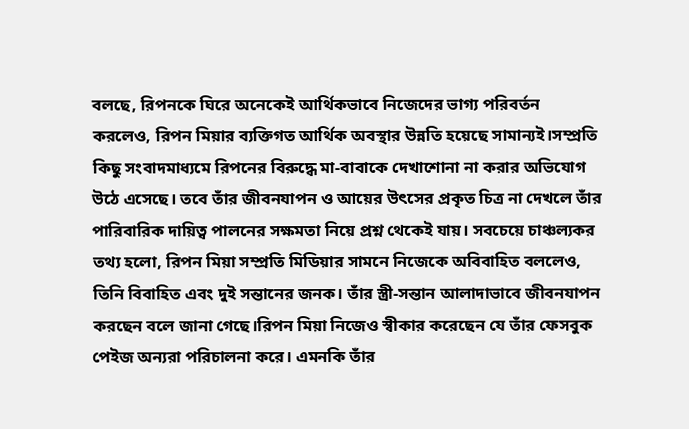বলছে, রিপনকে ঘিরে অনেকেই আর্থিকভাবে নিজেদের ভাগ্য পরিবর্তন করলেও, রিপন মিয়ার ব্যক্তিগত আর্থিক অবস্থার উন্নতি হয়েছে সামান্যই।সম্প্রতি কিছু সংবাদমাধ্যমে রিপনের বিরুদ্ধে মা-বাবাকে দেখাশোনা না করার অভিযোগ উঠে এসেছে। তবে তাঁর জীবনযাপন ও আয়ের উৎসের প্রকৃত চিত্র না দেখলে তাঁর পারিবারিক দায়িত্ব পালনের সক্ষমতা নিয়ে প্রশ্ন থেকেই যায়। সবচেয়ে চাঞ্চল্যকর তথ্য হলো, রিপন মিয়া সম্প্রতি মিডিয়ার সামনে নিজেকে অবিবাহিত বললেও, তিনি বিবাহিত এবং দুই সন্তানের জনক। তাঁর স্ত্রী-সন্তান আলাদাভাবে জীবনযাপন করছেন বলে জানা গেছে।রিপন মিয়া নিজেও স্বীকার করেছেন যে তাঁর ফেসবুক পেইজ অন্যরা পরিচালনা করে। এমনকি তাঁর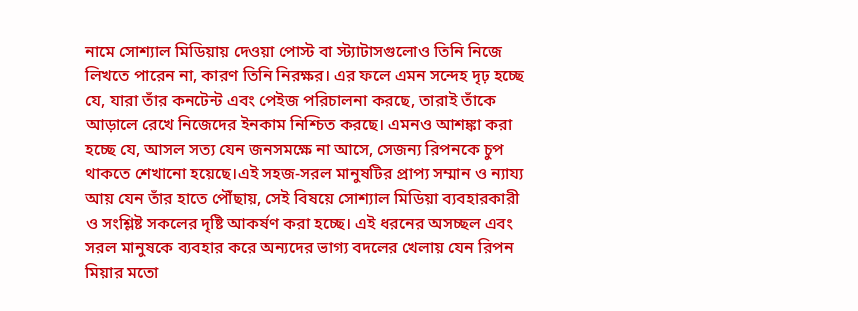নামে সোশ্যাল মিডিয়ায় দেওয়া পোস্ট বা স্ট্যাটাসগুলোও তিনি নিজে লিখতে পারেন না, কারণ তিনি নিরক্ষর। এর ফলে এমন সন্দেহ দৃঢ় হচ্ছে যে, যারা তাঁর কনটেন্ট এবং পেইজ পরিচালনা করছে, তারাই তাঁকে আড়ালে রেখে নিজেদের ইনকাম নিশ্চিত করছে। এমনও আশঙ্কা করা হচ্ছে যে, আসল সত্য যেন জনসমক্ষে না আসে, সেজন্য রিপনকে চুপ থাকতে শেখানো হয়েছে।এই সহজ-সরল মানুষটির প্রাপ্য সম্মান ও ন্যায্য আয় যেন তাঁর হাতে পৌঁছায়, সেই বিষয়ে সোশ্যাল মিডিয়া ব্যবহারকারী ও সংশ্লিষ্ট সকলের দৃষ্টি আকর্ষণ করা হচ্ছে। এই ধরনের অসচ্ছল এবং সরল মানুষকে ব্যবহার করে অন্যদের ভাগ্য বদলের খেলায় যেন রিপন মিয়ার মতো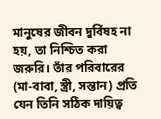মানুষের জীবন দুর্বিষহ না হয়, তা নিশ্চিত করা জরুরি। তাঁর পরিবারের (মা-বাবা, স্ত্রী, সন্তান) প্রতি যেন তিনি সঠিক দায়িত্ব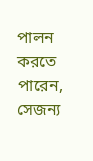পালন করতে পারেন, সেজন্য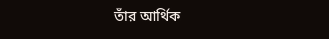তাঁর আর্থিক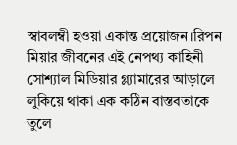স্বাবলম্বী হওয়া একান্ত প্রয়োজন।রিপন মিয়ার জীবনের এই নেপথ্য কাহিনী সোশ্যাল মিডিয়ার গ্ল্যামারের আড়ালে লুকিয়ে থাকা এক কঠিন বাস্তবতাকে তুলে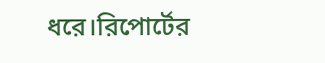ধরে।রিপোর্টের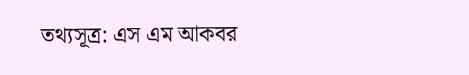তথ্যসূত্র: এস এম আকবর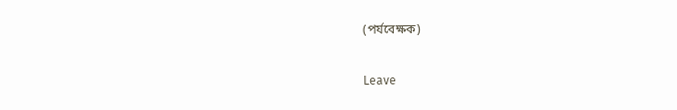(পর্যবেক্ষক)

Leave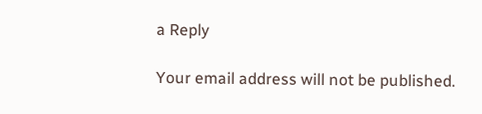a Reply

Your email address will not be published.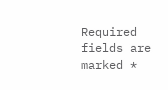Required fields are marked *